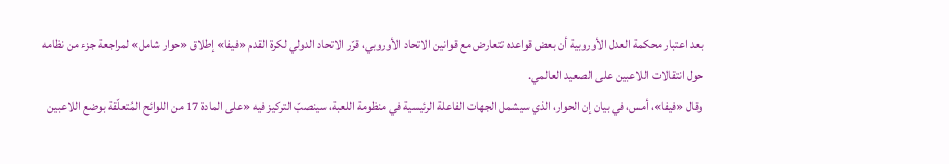بعد اعتبار محكمة العدل الأوروبية أن بعض قواعده تتعارض مع قوانين الاتحاد الأوروبي، قرّر الاتحاد الدولي لكرة القدم «فيفا» إطلاق «حوار شامل» لمراجعة جزء من نظامه حول انتقالات اللاعبين على الصعيد العالمي.
وقال «فيفا»، أمس، في بيان إن الحوار، الذي سيشمل الجهات الفاعلة الرئيسية في منظومة اللعبة، سينصبّ التركيز فيه «على المادة 17 من اللوائح المُتعلّقة بوضع اللاعبين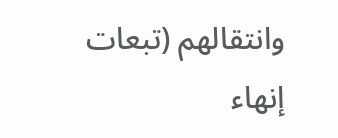وانتقالهم (تبعات إنهاء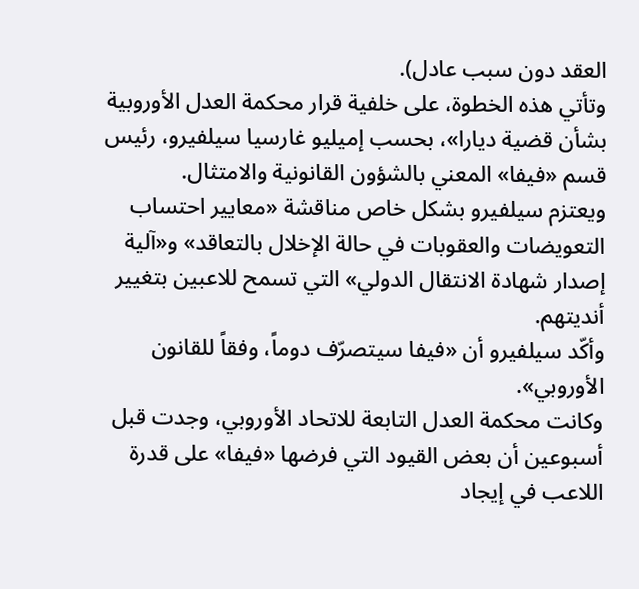العقد دون سبب عادل).
وتأتي هذه الخطوة، على خلفية قرار محكمة العدل الأوروبية بشأن قضية ديارا»، بحسب إميليو غارسيا سيلفيرو، رئيس قسم «فيفا» المعني بالشؤون القانونية والامتثال.
ويعتزم سيلفيرو بشكل خاص مناقشة «معايير احتساب التعويضات والعقوبات في حالة الإخلال بالتعاقد» و«آلية إصدار شهادة الانتقال الدولي» التي تسمح للاعبين بتغيير أنديتهم.
وأكّد سيلفيرو أن «فيفا سيتصرّف دوماً، وفقاً للقانون الأوروبي».
وكانت محكمة العدل التابعة للاتحاد الأوروبي، وجدت قبل أسبوعين أن بعض القيود التي فرضها «فيفا» على قدرة اللاعب في إيجاد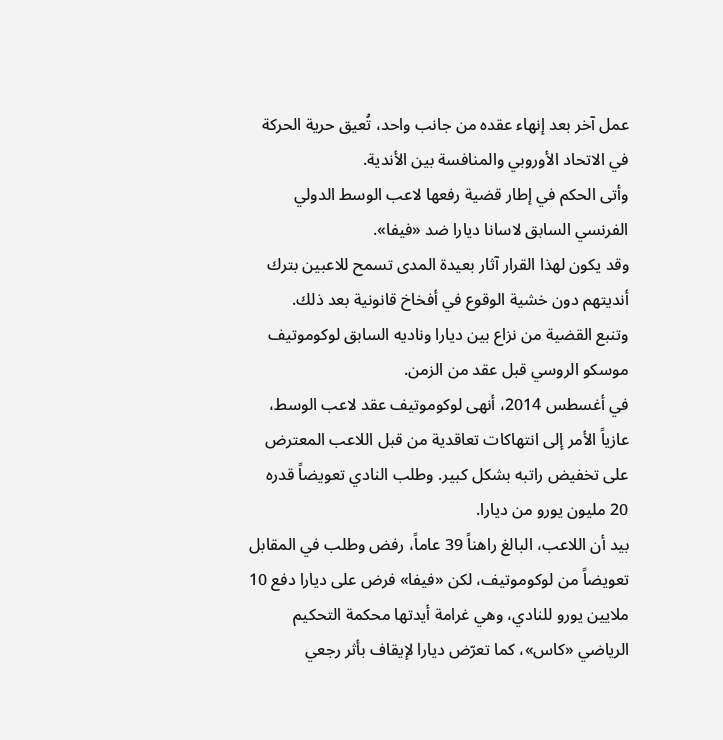عمل آخر بعد إنهاء عقده من جانب واحد، تُعيق حرية الحركة في الاتحاد الأوروبي والمنافسة بين الأندية.
وأتى الحكم في إطار قضية رفعها لاعب الوسط الدولي الفرنسي السابق لاسانا ديارا ضد «فيفا».
وقد يكون لهذا القرار آثار بعيدة المدى تسمح للاعبين بترك أنديتهم دون خشية الوقوع في أفخاخ قانونية بعد ذلك.
وتنبع القضية من نزاع بين ديارا وناديه السابق لوكوموتيف موسكو الروسي قبل عقد من الزمن.
في أغسطس 2014، أنهى لوكوموتيف عقد لاعب الوسط، عازياً الأمر إلى انتهاكات تعاقدية من قبل اللاعب المعترض على تخفيض راتبه بشكل كبير. وطلب النادي تعويضاً قدره 20 مليون يورو من ديارا.
بيد أن اللاعب، البالغ راهناً 39 عاماً، رفض وطلب في المقابل تعويضاً من لوكوموتيف، لكن «فيفا» فرض على ديارا دفع 10 ملايين يورو للنادي، وهي غرامة أيدتها محكمة التحكيم الرياضي «كاس»، كما تعرّض ديارا لإيقاف بأثر رجعي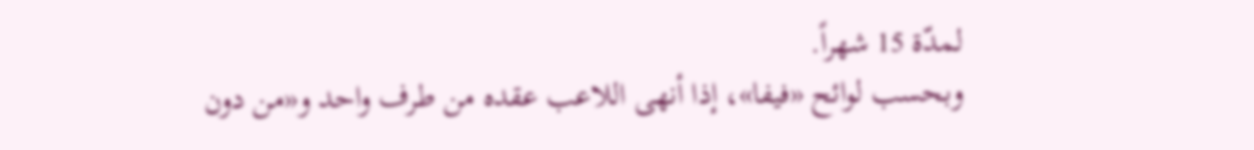لمدّة 15 شهراً.
وبحسب لوائح «فيفا»، إذا أنهى اللاعب عقده من طرف واحد و«من دون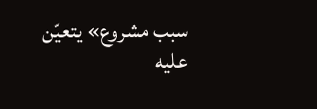سبب مشروع» يتعيّن عليه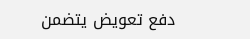دفع تعويض يتضمن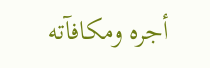أجره ومكافآته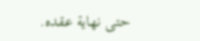حتى نهاية عقده.